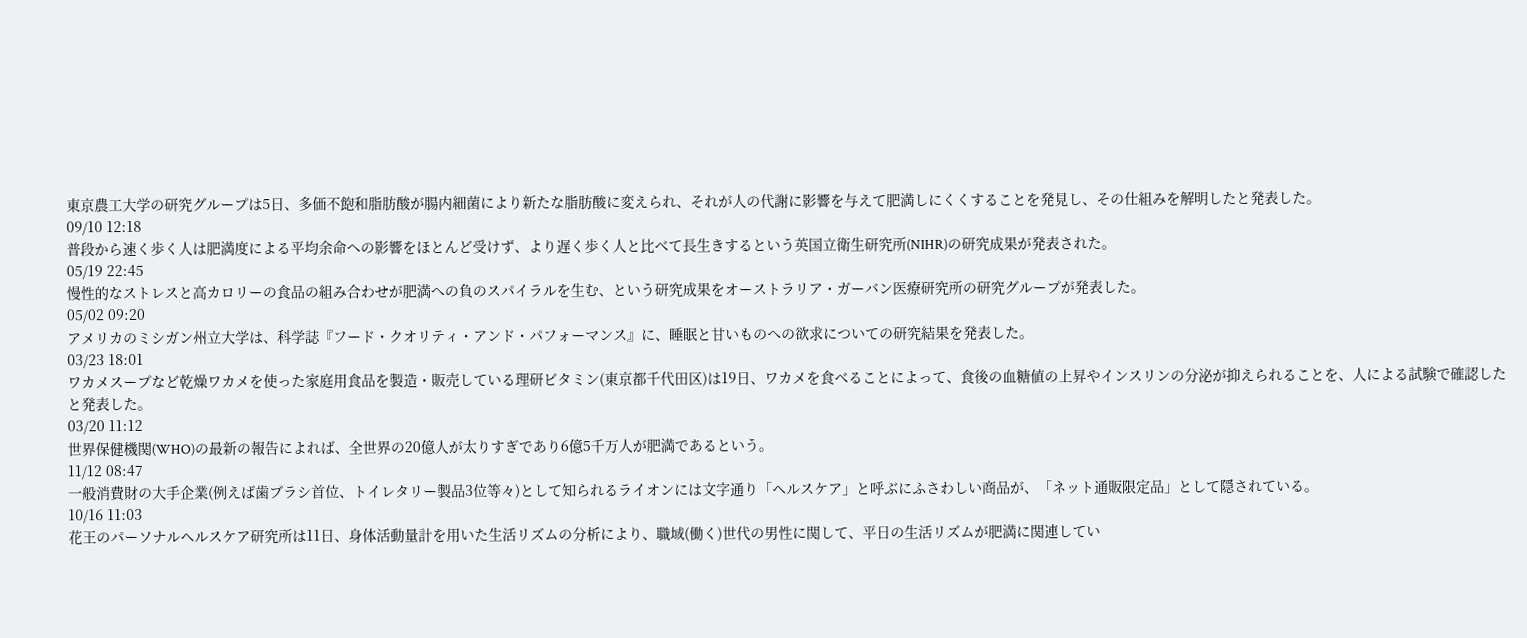東京農工大学の研究グループは5日、多価不飽和脂肪酸が腸内細菌により新たな脂肪酸に変えられ、それが人の代謝に影響を与えて肥満しにくくすることを発見し、その仕組みを解明したと発表した。
09/10 12:18
普段から速く歩く人は肥満度による平均余命への影響をほとんど受けず、より遅く歩く人と比べて長生きするという英国立衛生研究所(NIHR)の研究成果が発表された。
05/19 22:45
慢性的なストレスと高カロリーの食品の組み合わせが肥満への負のスパイラルを生む、という研究成果をオーストラリア・ガーバン医療研究所の研究グループが発表した。
05/02 09:20
アメリカのミシガン州立大学は、科学誌『フード・クオリティ・アンド・パフォーマンス』に、睡眠と甘いものへの欲求についての研究結果を発表した。
03/23 18:01
ワカメスープなど乾燥ワカメを使った家庭用食品を製造・販売している理研ビタミン(東京都千代田区)は19日、ワカメを食べることによって、食後の血糖値の上昇やインスリンの分泌が抑えられることを、人による試験で確認したと発表した。
03/20 11:12
世界保健機関(WHO)の最新の報告によれば、全世界の20億人が太りすぎであり6億5千万人が肥満であるという。
11/12 08:47
一般消費財の大手企業(例えば歯ブラシ首位、トイレタリー製品3位等々)として知られるライオンには文字通り「ヘルスケア」と呼ぶにふさわしい商品が、「ネット通販限定品」として隠されている。
10/16 11:03
花王のパーソナルヘルスケア研究所は11日、身体活動量計を用いた生活リズムの分析により、職域(働く)世代の男性に関して、平日の生活リズムが肥満に関連してい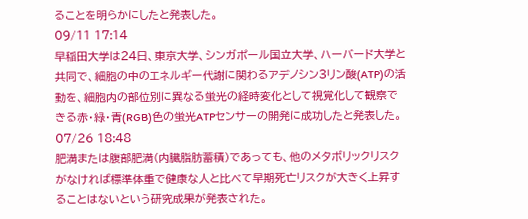ることを明らかにしたと発表した。
09/11 17:14
早稲田大学は24日、東京大学、シンガポール国立大学、ハーバード大学と共同で、細胞の中のエネルギー代謝に関わるアデノシン3リン酸(ATP)の活動を、細胞内の部位別に異なる蛍光の経時変化として視覚化して観察できる赤・緑・青(RGB)色の蛍光ATPセンサーの開発に成功したと発表した。
07/26 18:48
肥満または腹部肥満(内臓脂肪蓄積)であっても、他のメタボリックリスクがなければ標準体重で健康な人と比べて早期死亡リスクが大きく上昇することはないという研究成果が発表された。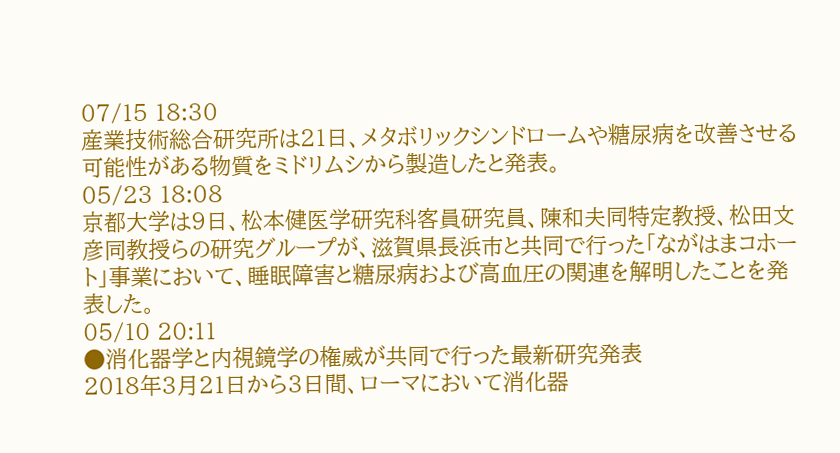07/15 18:30
産業技術総合研究所は21日、メタボリックシンドロームや糖尿病を改善させる可能性がある物質をミドリムシから製造したと発表。
05/23 18:08
京都大学は9日、松本健医学研究科客員研究員、陳和夫同特定教授、松田文彦同教授らの研究グループが、滋賀県長浜市と共同で行った「ながはまコホート」事業において、睡眠障害と糖尿病および高血圧の関連を解明したことを発表した。
05/10 20:11
●消化器学と内視鏡学の権威が共同で行った最新研究発表
2018年3月21日から3日間、ローマにおいて消化器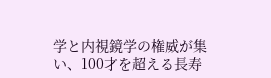学と内視鏡学の権威が集い、100才を超える長寿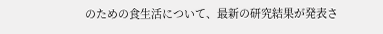のための食生活について、最新の研究結果が発表さ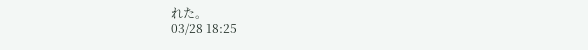れた。
03/28 18:25